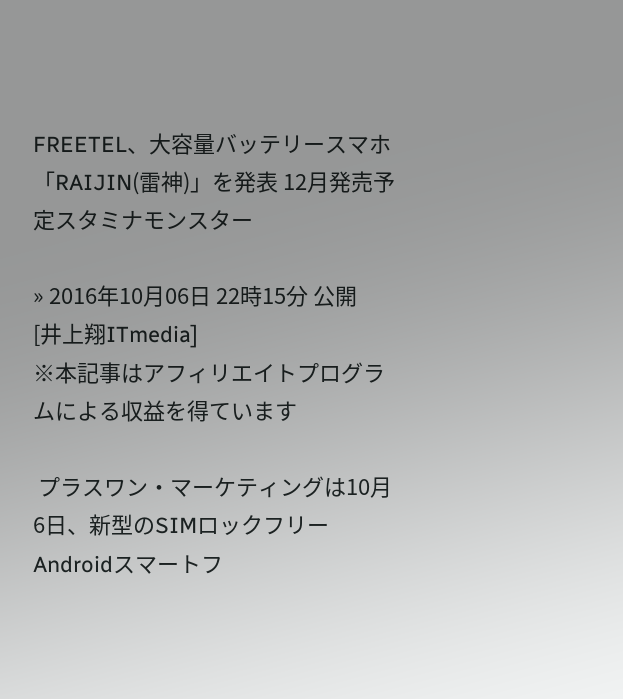FREETEL、大容量バッテリースマホ「RAIJIN(雷神)」を発表 12月発売予定スタミナモンスター

» 2016年10月06日 22時15分 公開
[井上翔ITmedia]
※本記事はアフィリエイトプログラムによる収益を得ています

 プラスワン・マーケティングは10月6日、新型のSIMロックフリーAndroidスマートフ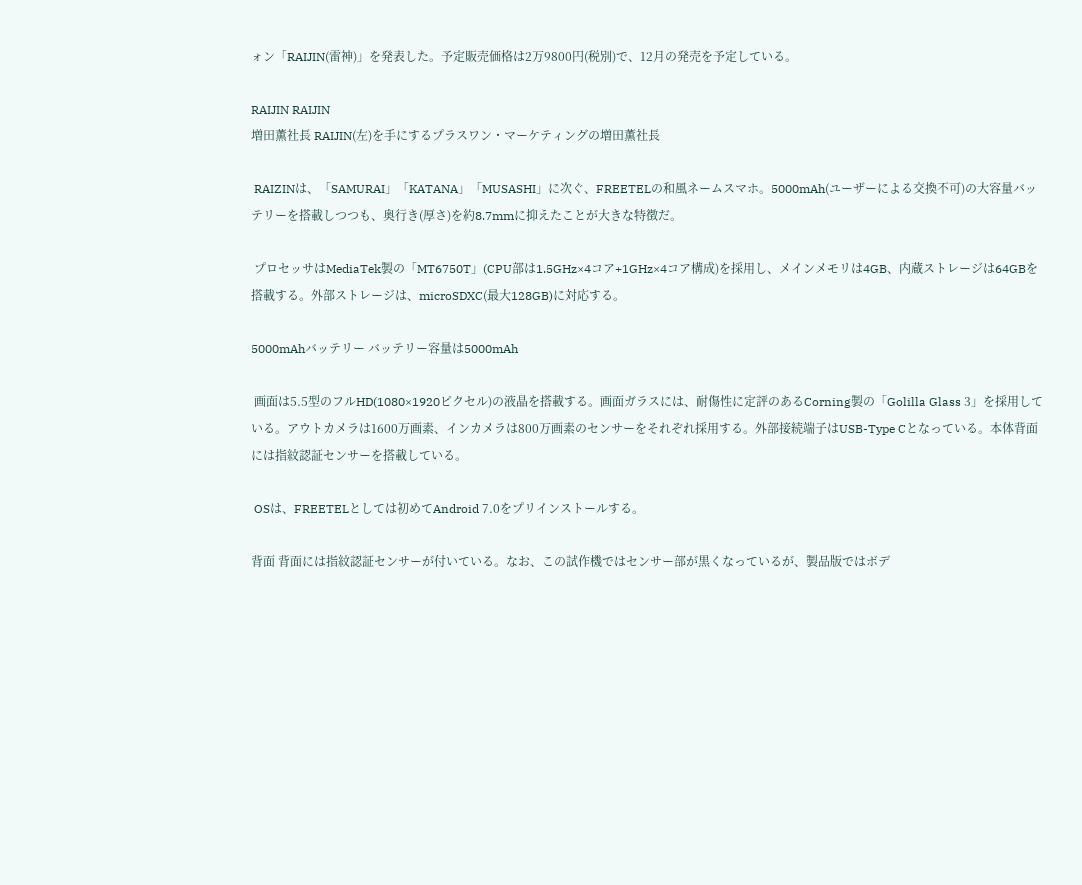ォン「RAIJIN(雷神)」を発表した。予定販売価格は2万9800円(税別)で、12月の発売を予定している。

RAIJIN RAIJIN
増田薫社長 RAIJIN(左)を手にするプラスワン・マーケティングの増田薫社長

 RAIZINは、「SAMURAI」「KATANA」「MUSASHI」に次ぐ、FREETELの和風ネームスマホ。5000mAh(ユーザーによる交換不可)の大容量バッテリーを搭載しつつも、奥行き(厚さ)を約8.7mmに抑えたことが大きな特徴だ。

 プロセッサはMediaTek製の「MT6750T」(CPU部は1.5GHz×4コア+1GHz×4コア構成)を採用し、メインメモリは4GB、内蔵ストレージは64GBを搭載する。外部ストレージは、microSDXC(最大128GB)に対応する。

5000mAhバッテリー バッテリー容量は5000mAh

 画面は5.5型のフルHD(1080×1920ピクセル)の液晶を搭載する。画面ガラスには、耐傷性に定評のあるCorning製の「Golilla Glass 3」を採用している。アウトカメラは1600万画素、インカメラは800万画素のセンサーをそれぞれ採用する。外部接続端子はUSB-Type Cとなっている。本体背面には指紋認証センサーを搭載している。

 OSは、FREETELとしては初めてAndroid 7.0をプリインストールする。

背面 背面には指紋認証センサーが付いている。なお、この試作機ではセンサー部が黒くなっているが、製品版ではボデ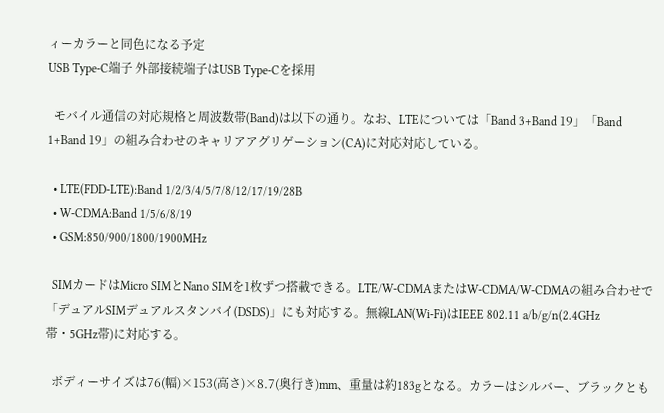ィーカラーと同色になる予定
USB Type-C端子 外部接続端子はUSB Type-Cを採用

  モバイル通信の対応規格と周波数帯(Band)は以下の通り。なお、LTEについては「Band 3+Band 19」「Band 1+Band 19」の組み合わせのキャリアアグリゲーション(CA)に対応対応している。

  • LTE(FDD-LTE):Band 1/2/3/4/5/7/8/12/17/19/28B
  • W-CDMA:Band 1/5/6/8/19
  • GSM:850/900/1800/1900MHz

  SIMカードはMicro SIMとNano SIMを1枚ずつ搭載できる。LTE/W-CDMAまたはW-CDMA/W-CDMAの組み合わせで「デュアルSIMデュアルスタンバイ(DSDS)」にも対応する。無線LAN(Wi-Fi)はIEEE 802.11 a/b/g/n(2.4GHz帯・5GHz帯)に対応する。

  ボディーサイズは76(幅)×153(高さ)×8.7(奥行き)mm、重量は約183gとなる。カラーはシルバー、ブラックとも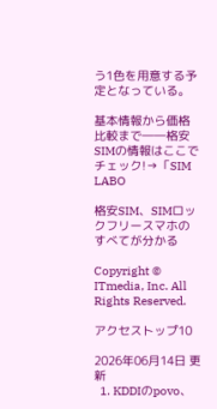う1色を用意する予定となっている。

基本情報から価格比較まで――格安SIMの情報はここでチェック!→「SIM LABO

格安SIM、SIMロックフリースマホのすべてが分かる

Copyright © ITmedia, Inc. All Rights Reserved.

アクセストップ10

2026年06月14日 更新
  1. KDDIのpovo、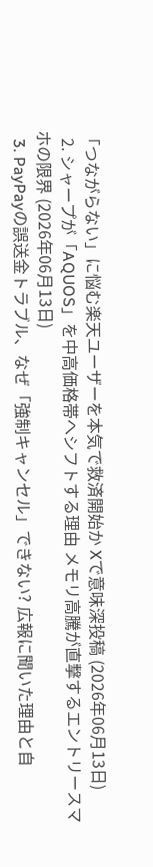「つながらない」に悩む楽天ユーザーを本気で救済開始か Xで意味深投稿 (2026年06月13日)
  2. シャープが「AQUOS」を中高価格帯へシフトする理由 メモリ高騰が直撃するエントリースマホの限界 (2026年06月13日)
  3. PayPayの誤送金トラブル、なぜ「強制キャンセル」できない? 広報に聞いた理由と自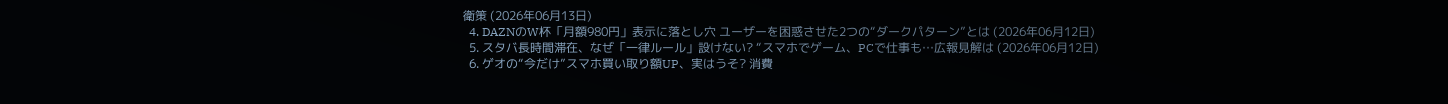衛策 (2026年06月13日)
  4. DAZNのW杯「月額980円」表示に落とし穴 ユーザーを困惑させた2つの“ダークパターン”とは (2026年06月12日)
  5. スタバ長時間滞在、なぜ「一律ルール」設けない? “スマホでゲーム、PCで仕事も…広報見解は (2026年06月12日)
  6. ゲオの“今だけ”スマホ買い取り額UP、実はうそ? 消費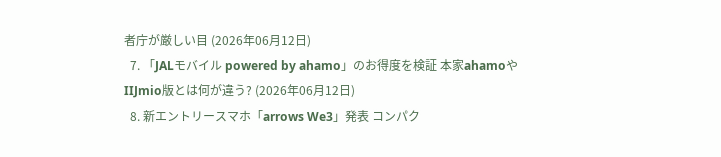者庁が厳しい目 (2026年06月12日)
  7. 「JALモバイル powered by ahamo」のお得度を検証 本家ahamoやIIJmio版とは何が違う? (2026年06月12日)
  8. 新エントリースマホ「arrows We3」発表 コンパク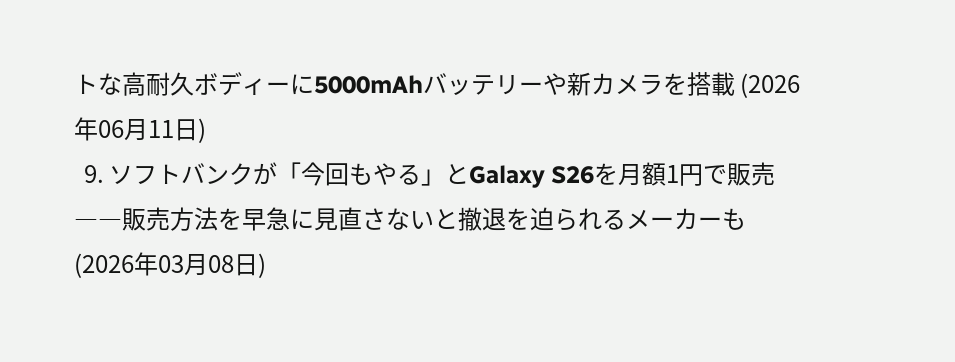トな高耐久ボディーに5000mAhバッテリーや新カメラを搭載 (2026年06月11日)
  9. ソフトバンクが「今回もやる」とGalaxy S26を月額1円で販売――販売方法を早急に見直さないと撤退を迫られるメーカーも (2026年03月08日)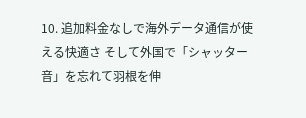10. 追加料金なしで海外データ通信が使える快適さ そして外国で「シャッター音」を忘れて羽根を伸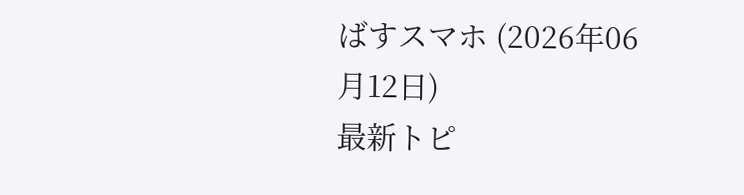ばすスマホ (2026年06月12日)
最新トピ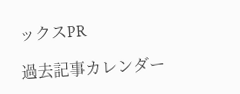ックスPR

過去記事カレンダー